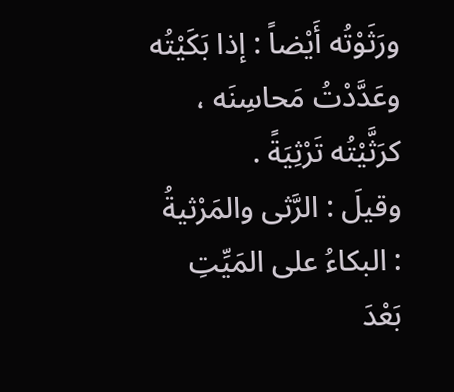ورَثَوْتُه أَيْضاً : إذا بَكَيْتُه وعَدَّدْتُ مَحاسِنَه ، كرَثَّيْتُه تَرْثِيَةً .
وقيلَ : الرَّثى والمَرْثيةُ : البكاءُ على المَيِّتِ بَعْدَ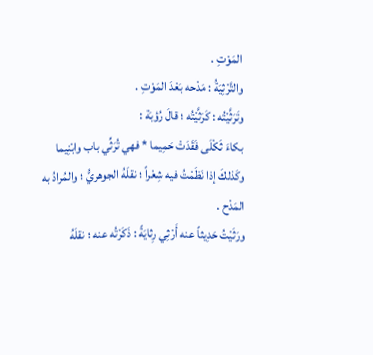المَوْتِ .
والتَّرْثِيَةُ : مَدْحه بَعْدَ المَوْتِ .
وتَرَثَّيْتُه : كَرَثَّيْتُه ؛ قالَ رُؤبَة :
بكاءَ ثَكْلَى فَقَدَتْ حَمِيما * فهي تُرَثِّي باب وابْنِيما
وكَذلكَ إذا نَظَمْتُ فيه شِعْراً ؛ نقلَهُ الجوهريُّ ؛ والمُرادُ به المَدْح .
ورَثَيْتُ حَدِيثاً عنه أَرْثِي رِثايَةً : ذَكَرْتُه عنه ؛ نقلَهُ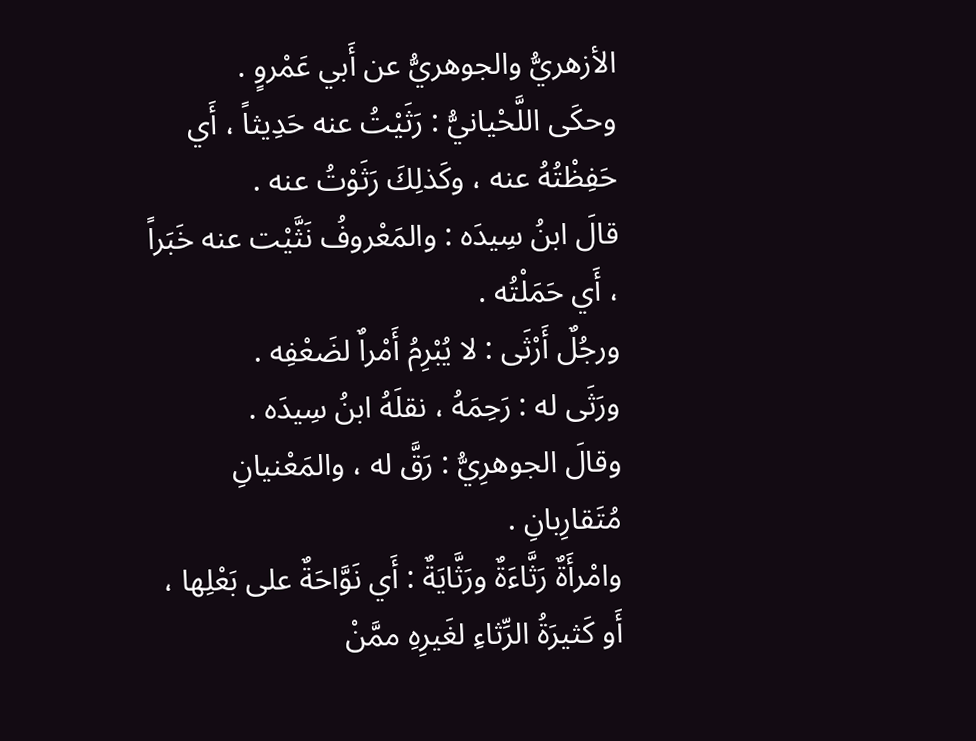الأزهريُّ والجوهريُّ عن أَبي عَمْروٍ .
وحكَى اللَّحْيانيُّ : رَثَيْتُ عنه حَدِيثاً ، أَي حَفِظْتُهُ عنه ، وكَذلِكَ رَثَوْتُ عنه .
قالَ ابنُ سِيدَه : والمَعْروفُ نَثَّيْت عنه خَبَراً ، أَي حَمَلْتُه .
ورجُلٌ أَرْثَى : لا يُبْرِمُ أَمْراٌ لضَعْفِه .
ورَثَى له : رَحِمَهُ ، نقلَهُ ابنُ سِيدَه .
وقالَ الجوهرِيُّ : رَقَّ له ، والمَعْنيانِ مُتَقارِبانِ .
وامْرأَةٌ رَثَّاءَةٌ ورَثَّايَةٌ : أَي نَوَّاحَةٌ على بَعْلِها ، أَو كَثيرَةُ الرِّثاءِ لغَيرِهِ ممَّنْ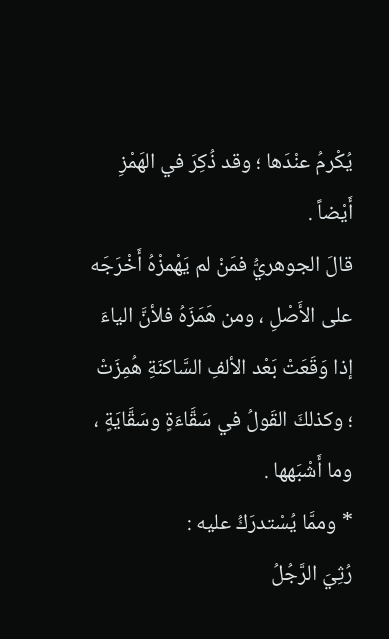يُكْرمُ عنْدَها ؛ وقد ذُكِرَ في الهَمْزِ أَيْضاً .
قالَ الجوهريُّ فمَنْ لم يَهْمزْهُ أَخْرَجَه على الأَصْلِ ، ومن هَمَزَهُ فلأنَّ الياءَ إذا وَقَعَتْ بَعْد الألفِ السَّاكنَةِ هُمِزَتْ ؛ وكذلكَ القَولُ في سَقَّاءَةٍ وسَقَّايَةٍ ، وما أَشْبَهها .
* وممَّا يُسْتدرَكُ عليه :
رُثِيَ الرَّجُلُ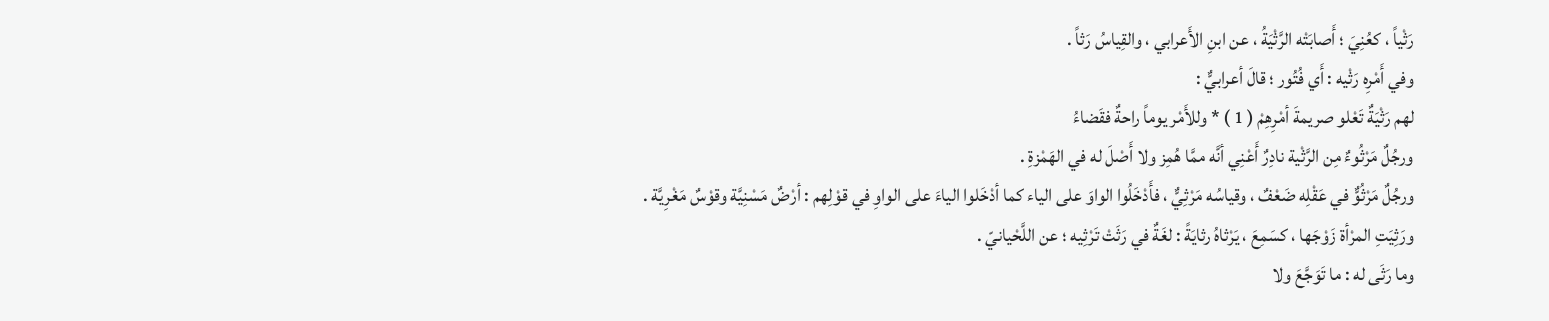رَثْياً ، كعُنِيَ ؛ أَصابَتْه الرَّثْيَةُ ، عن ابنِ الأَعرابي ، والقِياسُ رَثاً .
وفي أَمْرِه رَثْيه : أَي فُتُور ؛ قالَ أعرابيٌّ :
لهم رَثْيَةٌ تَعْلو صريمةَ أمْرِهِمْ ( 1 ) * وللأَمْر يوماً راحةٌ فقَضاءُ
ورجُلٌ مَرْثُوءٌ مِن الرَّثْية نادِرٌ أَعْنِي أنَّه ممَّا هُمِز ولا أَصْلَ له في الهَمْزةِ .
ورجُلٌ مَرْثُوٌّ في عَقْلِه ضَعْفٌ ، وقياسُه مَرْثِيٌّ ، فأَدْخَلُوا الواوَ على الياء كما أدْخَلوا الياءَ على الواوِ في قوْلِهم : أرْضٌ مَسْنِيَّة وقوْسٌ مَغْرِيَّة .
ورَثِيَتِ المرْأة زَوْجَها ، كسَمِعَ ، يَرْثاهُ رثايَةً : لغَةٌ في رَثَتْ تَرْثِيه ؛ عن اللَّحْيانيّ .
وما رَثَى له : ما تَوَجَّعَ ولا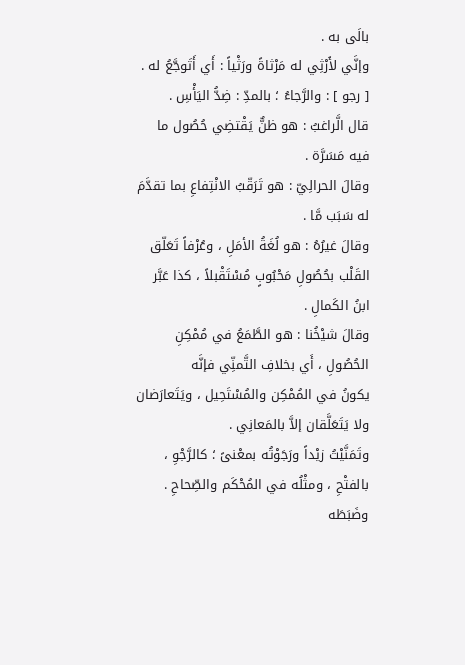بالَى به .
وإنَّي لأَرْثِي له مَرْثاةً ورَثْياً : أَي أَتَوجَّعُ له .
[ رجو ] : والرَّجاءُ ؛ بالمدِّ : ضِدُّ اليَأْسِ .
قال الَّراغبُ : هو ظنٌّ يَقْتضِي حُصُول ما فيه مَسَرَّة .
وقالَ الحرالِيّ : هو تَرَقّبُ الانْتِفاعِ بما تقدَّمَ له سَبَب مَّا .
وقالَ غيرُهُ : هو لُغَةُ الأمَلِ ، وعُرْفاً تَعَلّق القَلْب بحُصُولِ مَحْبُوبٍ مُسْتَقْبلاً ، كذا عَبَّر ابنُ الكَمالِ .
وقالَ شيْخُنا : هو الطَّمَعُ في مُمْكِنِ الحُصُولِ ، أَي بخلافِ التَّمنِّي فإنَّه
يكونُ في المُمْكِن والمُسْتَحِيل ، ويَتَعارَضان ولا يَتَعَلَّقان إلاَّ بالمَعانِي .
وتَمَنَّيْتُ زيْداً ورَجَوْتُه بمعْنىً ؛ كالرَّجْوِ ، بالفتْحِ ، ومثْلُه في المُحْكَم والصِّحاحِ .
وضَبَطَه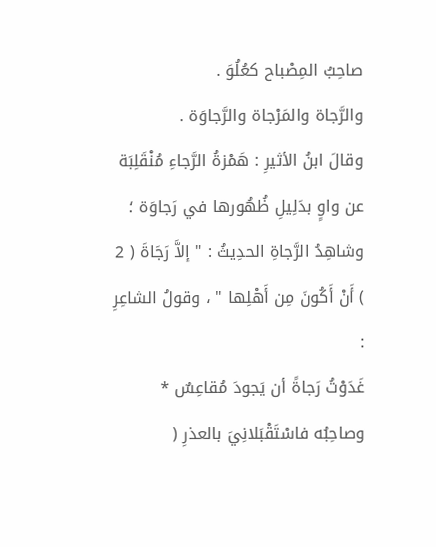صاحِبُ المِصْباح كعُلُوَ .
والرَّجاة والمَرْجاة والرَّجاوَة .
وقالَ ابنُ الأثيرِ : هَمْزةُ الرَّجاءِ مُنْقَلِبَة عن واوٍ بدَلِيلِ ظُهُورها في رَجاوَة ؛ وشاهِدُ الرَّجاةِ الحدِيثُ : " إلاَّ رَجَاةَ ( 2 ) أَنْ أَكُونَ مِن أَهْلِها " ، وقولُ الشاعِرِ :
غَدَوْتُ رَجاةً أن يَجودَ مُقاعِسٌ * وصاحِبُه فاسْتَقْبَلانِيَ بالعذرِ (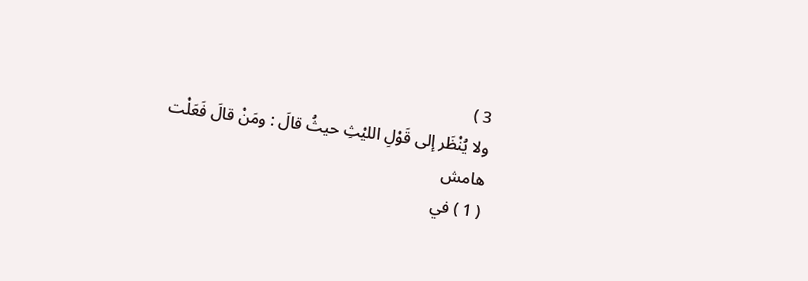3 )
ولا يُنْظَر إلى قَوْلِ الليْثِ حيثُ قالَ : ومَنْ قالَ فَعَلْت
هامش
( 1 ) في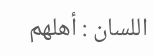اللسان : أهلهم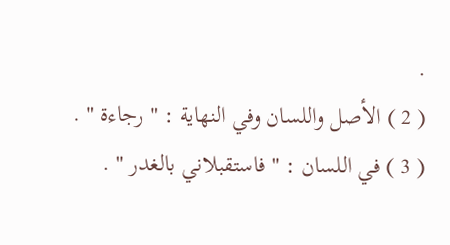.
( 2 ) الأصل واللسان وفي النهاية : " رجاءة " .
( 3 ) في اللسان : " فاستقبلاني بالغدر " .